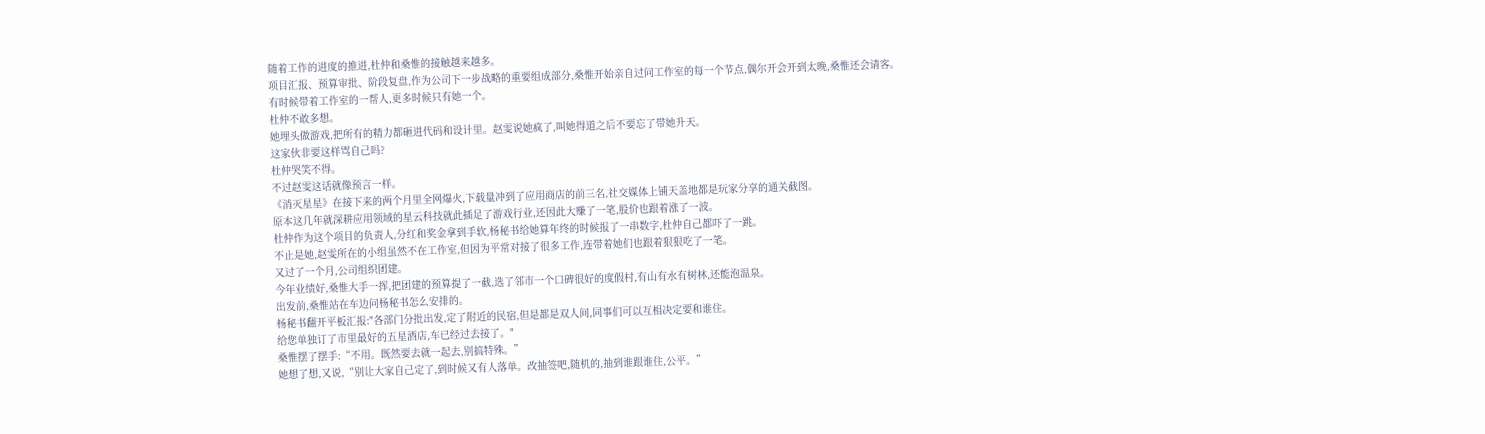随着工作的进度的推进,杜仲和桑惟的接触越来越多。
项目汇报、预算审批、阶段复盘,作为公司下一步战略的重要组成部分,桑惟开始亲自过问工作室的每一个节点,偶尔开会开到太晚,桑惟还会请客。
有时候带着工作室的一帮人,更多时候只有她一个。
杜仲不敢多想。
她埋头做游戏,把所有的精力都砸进代码和设计里。赵雯说她疯了,叫她得道之后不要忘了带她升天。
这家伙非要这样骂自己吗?
杜仲哭笑不得。
不过赵雯这话就像预言一样。
《消灭星星》在接下来的两个月里全网爆火,下载量冲到了应用商店的前三名,社交媒体上铺天盖地都是玩家分享的通关截图。
原本这几年就深耕应用领域的星云科技就此插足了游戏行业,还因此大赚了一笔,股价也跟着涨了一波。
杜仲作为这个项目的负责人,分红和奖金拿到手软,杨秘书给她算年终的时候报了一串数字,杜仲自己都吓了一跳。
不止是她,赵雯所在的小组虽然不在工作室,但因为平常对接了很多工作,连带着她们也跟着狠狠吃了一笔。
又过了一个月,公司组织团建。
今年业绩好,桑惟大手一挥,把团建的预算提了一截,选了邻市一个口碑很好的度假村,有山有水有树林,还能泡温泉。
出发前,桑惟站在车边问杨秘书怎么安排的。
杨秘书翻开平板汇报:"各部门分批出发,定了附近的民宿,但是都是双人间,同事们可以互相决定要和谁住。
给您单独订了市里最好的五星酒店,车已经过去接了。"
桑惟摆了摆手:“不用。既然要去就一起去,别搞特殊。”
她想了想,又说,“别让大家自己定了,到时候又有人落单。改抽签吧,随机的,抽到谁跟谁住,公平。”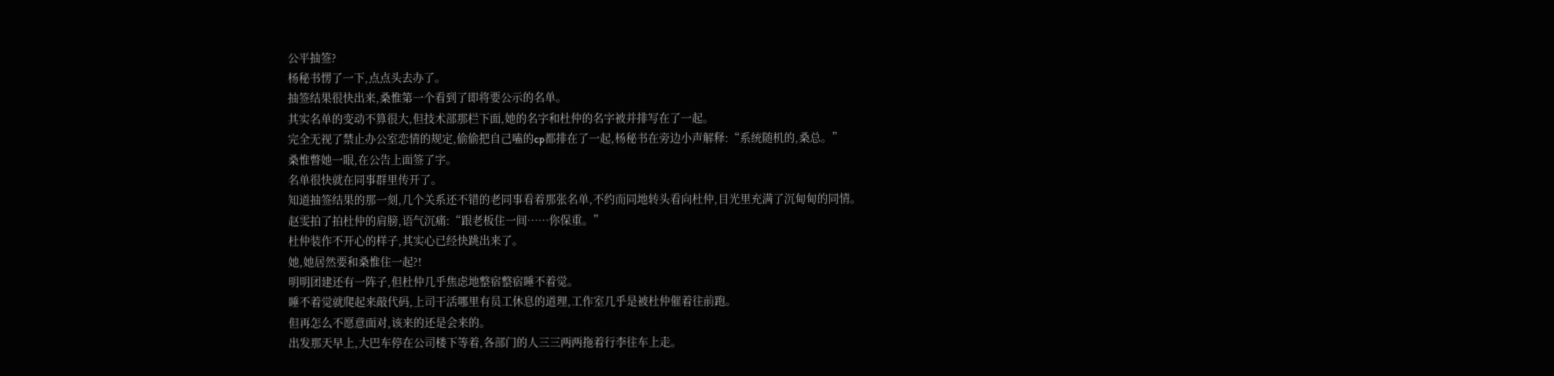公平抽签?
杨秘书愣了一下,点点头去办了。
抽签结果很快出来,桑惟第一个看到了即将要公示的名单。
其实名单的变动不算很大,但技术部那栏下面,她的名字和杜仲的名字被并排写在了一起。
完全无视了禁止办公室恋情的规定,偷偷把自己嗑的cp都排在了一起,杨秘书在旁边小声解释:“系统随机的,桑总。”
桑惟瞥她一眼,在公告上面签了字。
名单很快就在同事群里传开了。
知道抽签结果的那一刻,几个关系还不错的老同事看着那张名单,不约而同地转头看向杜仲,目光里充满了沉甸甸的同情。
赵雯拍了拍杜仲的肩膀,语气沉痛:“跟老板住一间……你保重。”
杜仲装作不开心的样子,其实心已经快跳出来了。
她,她居然要和桑惟住一起?!
明明团建还有一阵子,但杜仲几乎焦虑地整宿整宿睡不着觉。
睡不着觉就爬起来敲代码,上司干活哪里有员工休息的道理,工作室几乎是被杜仲催着往前跑。
但再怎么不愿意面对,该来的还是会来的。
出发那天早上,大巴车停在公司楼下等着,各部门的人三三两两拖着行李往车上走。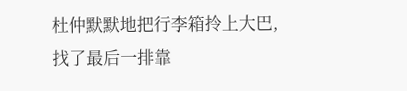杜仲默默地把行李箱拎上大巴,找了最后一排靠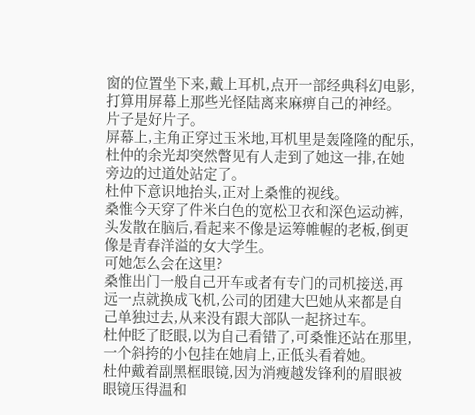窗的位置坐下来,戴上耳机,点开一部经典科幻电影,打算用屏幕上那些光怪陆离来麻痹自己的神经。
片子是好片子。
屏幕上,主角正穿过玉米地,耳机里是轰隆隆的配乐,杜仲的余光却突然瞥见有人走到了她这一排,在她旁边的过道处站定了。
杜仲下意识地抬头,正对上桑惟的视线。
桑惟今天穿了件米白色的宽松卫衣和深色运动裤,头发散在脑后,看起来不像是运筹帷幄的老板,倒更像是青春洋溢的女大学生。
可她怎么会在这里?
桑惟出门一般自己开车或者有专门的司机接送,再远一点就换成飞机,公司的团建大巴她从来都是自己单独过去,从来没有跟大部队一起挤过车。
杜仲眨了眨眼,以为自己看错了,可桑惟还站在那里,一个斜挎的小包挂在她肩上,正低头看着她。
杜仲戴着副黑框眼镜,因为消瘦越发锋利的眉眼被眼镜压得温和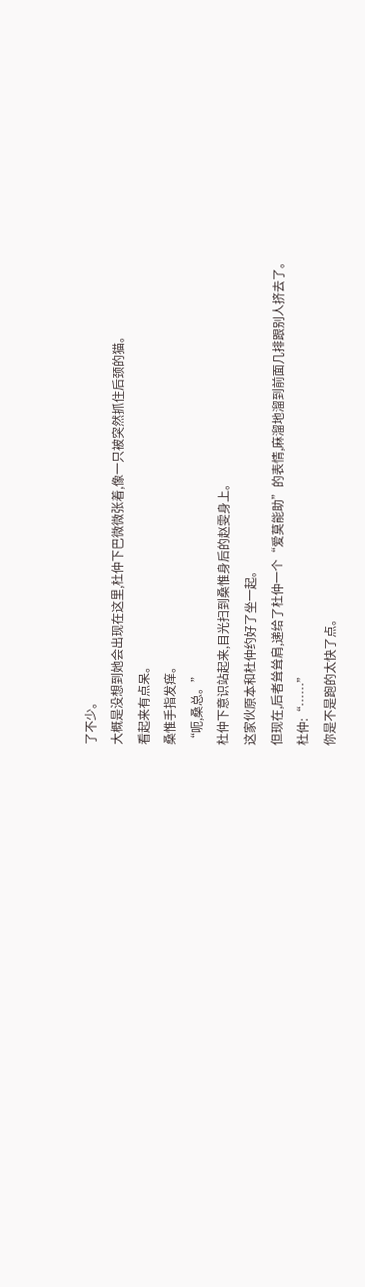了不少。
大概是没想到她会出现在这里,杜仲下巴微微张着,像一只被突然抓住后颈的猫。
看起来有点呆。
桑惟手指发痒。
“呃,桑总。”
杜仲下意识站起来,目光扫到桑惟身后的赵雯身上。
这家伙原本和杜仲约好了坐一起。
但现在,后者耸耸肩,递给了杜仲一个“爱莫能助”的表情,麻溜地溜到前面几排跟别人挤去了。
杜仲:“……”
你是不是跑的太快了点。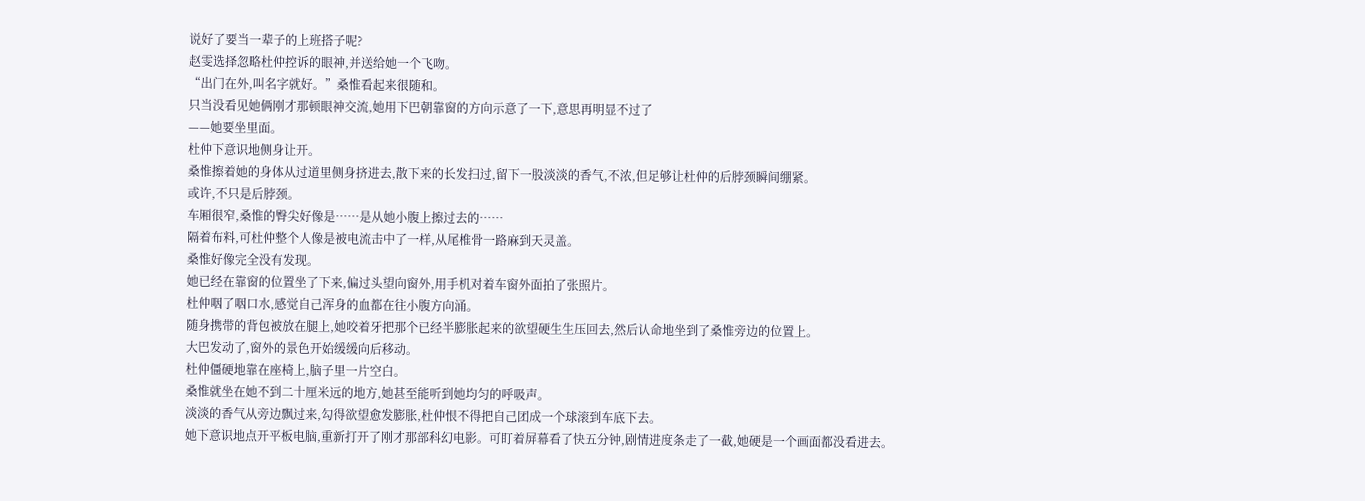说好了要当一辈子的上班搭子呢?
赵雯选择忽略杜仲控诉的眼神,并送给她一个飞吻。
“出门在外,叫名字就好。”桑惟看起来很随和。
只当没看见她俩刚才那顿眼神交流,她用下巴朝靠窗的方向示意了一下,意思再明显不过了
——她要坐里面。
杜仲下意识地侧身让开。
桑惟擦着她的身体从过道里侧身挤进去,散下来的长发扫过,留下一股淡淡的香气,不浓,但足够让杜仲的后脖颈瞬间绷紧。
或许,不只是后脖颈。
车厢很窄,桑惟的臀尖好像是……是从她小腹上擦过去的……
隔着布料,可杜仲整个人像是被电流击中了一样,从尾椎骨一路麻到天灵盖。
桑惟好像完全没有发现。
她已经在靠窗的位置坐了下来,偏过头望向窗外,用手机对着车窗外面拍了张照片。
杜仲咽了咽口水,感觉自己浑身的血都在往小腹方向涌。
随身携带的背包被放在腿上,她咬着牙把那个已经半膨胀起来的欲望硬生生压回去,然后认命地坐到了桑惟旁边的位置上。
大巴发动了,窗外的景色开始缓缓向后移动。
杜仲僵硬地靠在座椅上,脑子里一片空白。
桑惟就坐在她不到二十厘米远的地方,她甚至能听到她均匀的呼吸声。
淡淡的香气从旁边飘过来,勾得欲望愈发膨胀,杜仲恨不得把自己团成一个球滚到车底下去。
她下意识地点开平板电脑,重新打开了刚才那部科幻电影。可盯着屏幕看了快五分钟,剧情进度条走了一截,她硬是一个画面都没看进去。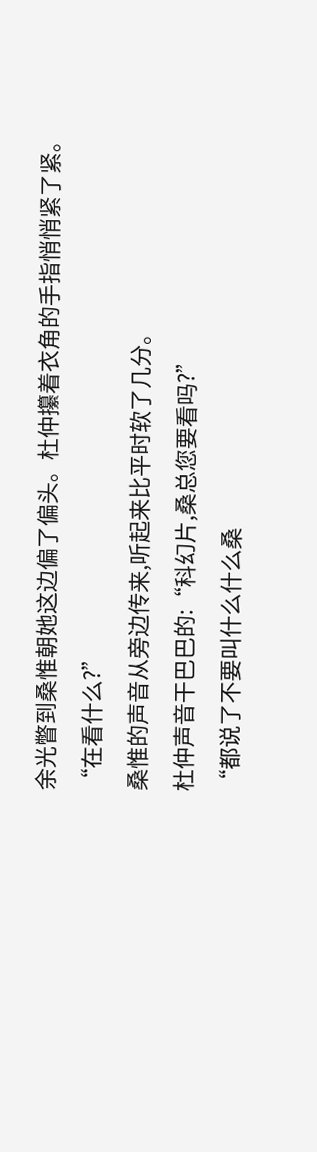余光瞥到桑惟朝她这边偏了偏头。杜仲攥着衣角的手指悄悄紧了紧。
“在看什么?”
桑惟的声音从旁边传来,听起来比平时软了几分。
杜仲声音干巴巴的:“科幻片,桑总您要看吗?”
“都说了不要叫什么什么桑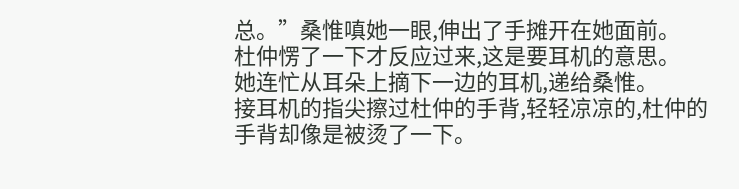总。”桑惟嗔她一眼,伸出了手摊开在她面前。
杜仲愣了一下才反应过来,这是要耳机的意思。
她连忙从耳朵上摘下一边的耳机,递给桑惟。
接耳机的指尖擦过杜仲的手背,轻轻凉凉的,杜仲的手背却像是被烫了一下。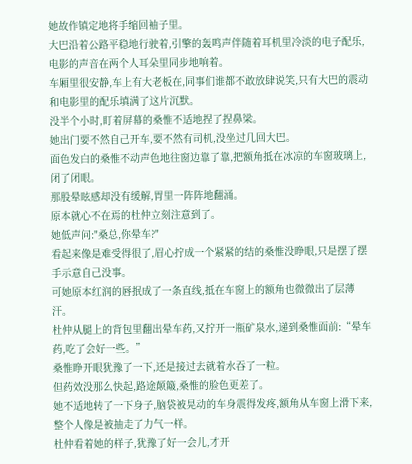她故作镇定地将手缩回袖子里。
大巴沿着公路平稳地行驶着,引擎的轰鸣声伴随着耳机里冷淡的电子配乐,电影的声音在两个人耳朵里同步地响着。
车厢里很安静,车上有大老板在,同事们谁都不敢放肆说笑,只有大巴的震动和电影里的配乐填满了这片沉默。
没半个小时,盯着屏幕的桑惟不适地捏了捏鼻梁。
她出门要不然自己开车,要不然有司机,没坐过几回大巴。
面色发白的桑惟不动声色地往窗边靠了靠,把额角抵在冰凉的车窗玻璃上,闭了闭眼。
那股晕眩感却没有缓解,胃里一阵阵地翻涌。
原本就心不在焉的杜仲立刻注意到了。
她低声问:"桑总,你晕车?"
看起来像是难受得很了,眉心拧成一个紧紧的结的桑惟没睁眼,只是摆了摆手示意自己没事。
可她原本红润的唇抿成了一条直线,抵在车窗上的额角也微微出了层薄汗。
杜仲从腿上的背包里翻出晕车药,又拧开一瓶矿泉水,递到桑惟面前:“晕车药,吃了会好一些。”
桑惟睁开眼犹豫了一下,还是接过去就着水吞了一粒。
但药效没那么快起,路途颠簸,桑惟的脸色更差了。
她不适地转了一下身子,脑袋被晃动的车身震得发疼,额角从车窗上滑下来,整个人像是被抽走了力气一样。
杜仲看着她的样子,犹豫了好一会儿,才开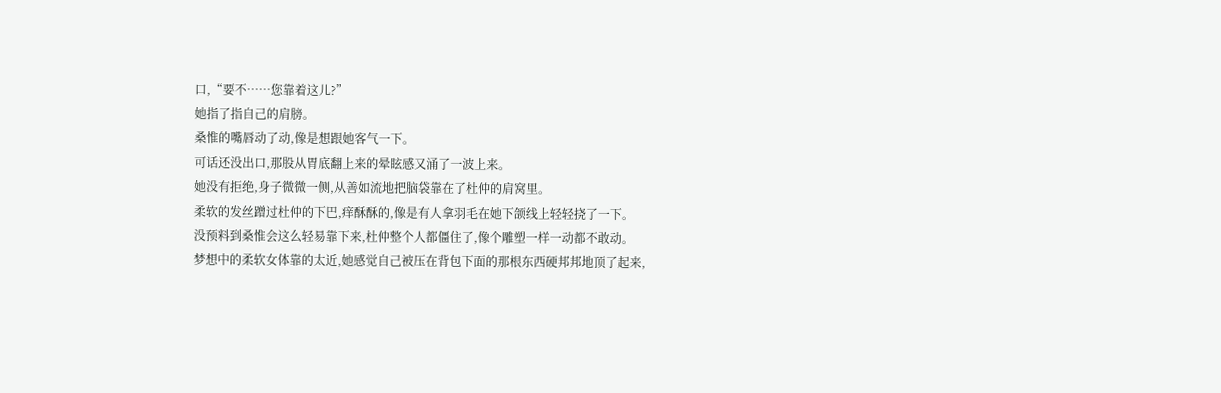口,“要不……您靠着这儿?”
她指了指自己的肩膀。
桑惟的嘴唇动了动,像是想跟她客气一下。
可话还没出口,那股从胃底翻上来的晕眩感又涌了一波上来。
她没有拒绝,身子微微一侧,从善如流地把脑袋靠在了杜仲的肩窝里。
柔软的发丝蹭过杜仲的下巴,痒酥酥的,像是有人拿羽毛在她下颌线上轻轻挠了一下。
没预料到桑惟会这么轻易靠下来,杜仲整个人都僵住了,像个雕塑一样一动都不敢动。
梦想中的柔软女体靠的太近,她感觉自己被压在背包下面的那根东西硬邦邦地顶了起来,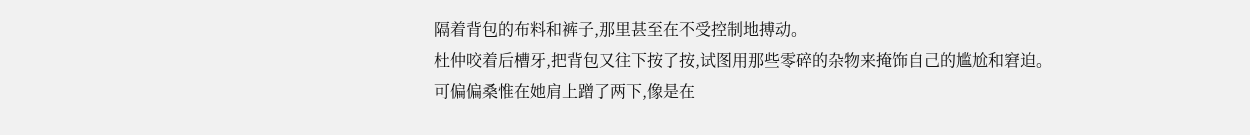隔着背包的布料和裤子,那里甚至在不受控制地搏动。
杜仲咬着后槽牙,把背包又往下按了按,试图用那些零碎的杂物来掩饰自己的尴尬和窘迫。
可偏偏桑惟在她肩上蹭了两下,像是在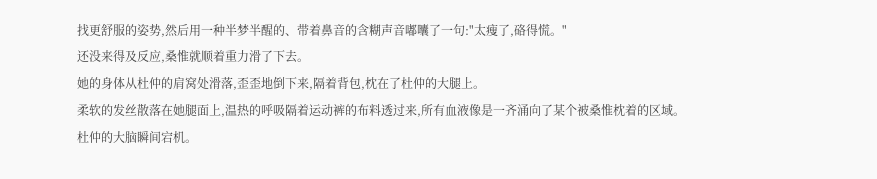找更舒服的姿势,然后用一种半梦半醒的、带着鼻音的含糊声音嘟囔了一句:"太瘦了,硌得慌。"
还没来得及反应,桑惟就顺着重力滑了下去。
她的身体从杜仲的肩窝处滑落,歪歪地倒下来,隔着背包,枕在了杜仲的大腿上。
柔软的发丝散落在她腿面上,温热的呼吸隔着运动裤的布料透过来,所有血液像是一齐涌向了某个被桑惟枕着的区域。
杜仲的大脑瞬间宕机。